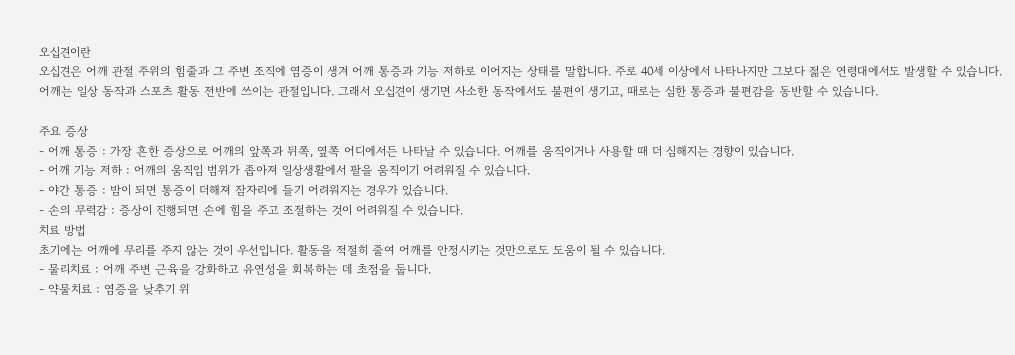오십견이란
오십견은 어깨 관절 주위의 힘줄과 그 주변 조직에 염증이 생겨 어깨 통증과 기능 저하로 이어지는 상태를 말합니다. 주로 40세 이상에서 나타나지만 그보다 젊은 연령대에서도 발생할 수 있습니다.
어깨는 일상 동작과 스포츠 활동 전반에 쓰이는 관절입니다. 그래서 오십견이 생기면 사소한 동작에서도 불편이 생기고, 때로는 심한 통증과 불편감을 동반할 수 있습니다.

주요 증상
- 어깨 통증 : 가장 흔한 증상으로 어깨의 앞쪽과 뒤쪽, 옆쪽 어디에서든 나타날 수 있습니다. 어깨를 움직이거나 사용할 때 더 심해지는 경향이 있습니다.
- 어깨 기능 저하 : 어깨의 움직임 범위가 좁아져 일상생활에서 팔을 움직이기 어려워질 수 있습니다.
- 야간 통증 : 밤이 되면 통증이 더해져 잠자리에 들기 어려워지는 경우가 있습니다.
- 손의 무력감 : 증상이 진행되면 손에 힘을 주고 조절하는 것이 어려워질 수 있습니다.
치료 방법
초기에는 어깨에 무리를 주지 않는 것이 우선입니다. 활동을 적절히 줄여 어깨를 안정시키는 것만으로도 도움이 될 수 있습니다.
- 물리치료 : 어깨 주변 근육을 강화하고 유연성을 회복하는 데 초점을 둡니다.
- 약물치료 : 염증을 낮추기 위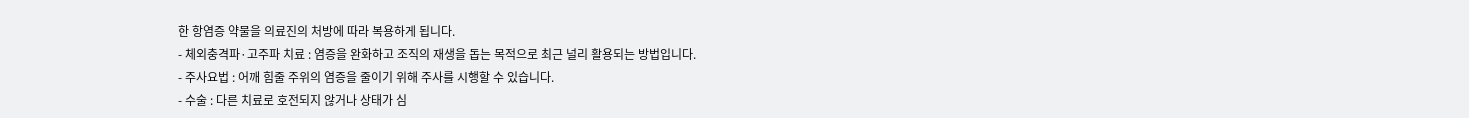한 항염증 약물을 의료진의 처방에 따라 복용하게 됩니다.
- 체외충격파·고주파 치료 : 염증을 완화하고 조직의 재생을 돕는 목적으로 최근 널리 활용되는 방법입니다.
- 주사요법 : 어깨 힘줄 주위의 염증을 줄이기 위해 주사를 시행할 수 있습니다.
- 수술 : 다른 치료로 호전되지 않거나 상태가 심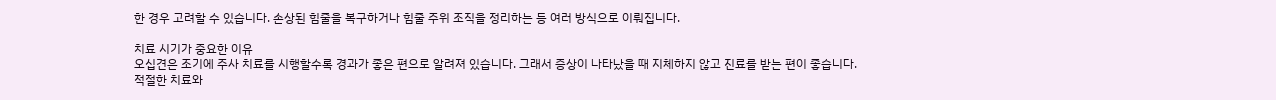한 경우 고려할 수 있습니다. 손상된 힘줄을 복구하거나 힘줄 주위 조직을 정리하는 등 여러 방식으로 이뤄집니다.

치료 시기가 중요한 이유
오십견은 조기에 주사 치료를 시행할수록 경과가 좋은 편으로 알려져 있습니다. 그래서 증상이 나타났을 때 지체하지 않고 진료를 받는 편이 좋습니다.
적절한 치료와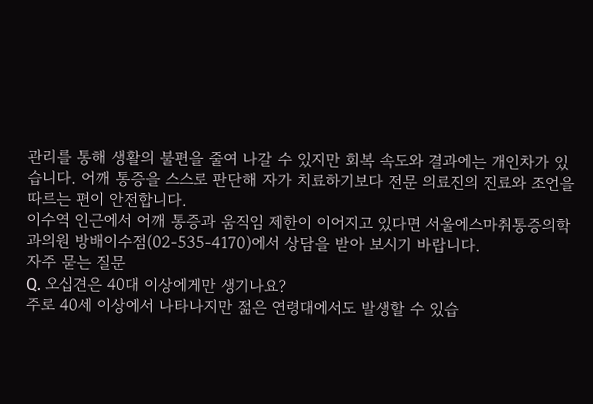관리를 통해 생활의 불편을 줄여 나갈 수 있지만 회복 속도와 결과에는 개인차가 있습니다. 어깨 통증을 스스로 판단해 자가 치료하기보다 전문 의료진의 진료와 조언을 따르는 편이 안전합니다.
이수역 인근에서 어깨 통증과 움직임 제한이 이어지고 있다면 서울에스마취통증의학과의원 방배이수점(02-535-4170)에서 상담을 받아 보시기 바랍니다.
자주 묻는 질문
Q. 오십견은 40대 이상에게만 생기나요?
주로 40세 이상에서 나타나지만 젊은 연령대에서도 발생할 수 있습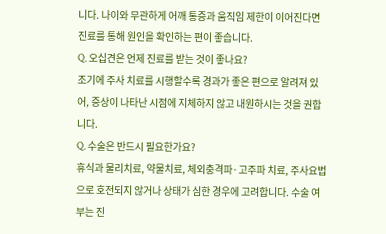니다. 나이와 무관하게 어깨 통증과 움직임 제한이 이어진다면 진료를 통해 원인을 확인하는 편이 좋습니다.
Q. 오십견은 언제 진료를 받는 것이 좋나요?
조기에 주사 치료를 시행할수록 경과가 좋은 편으로 알려져 있어, 증상이 나타난 시점에 지체하지 않고 내원하시는 것을 권합니다.
Q. 수술은 반드시 필요한가요?
휴식과 물리치료, 약물치료, 체외충격파·고주파 치료, 주사요법으로 호전되지 않거나 상태가 심한 경우에 고려합니다. 수술 여부는 진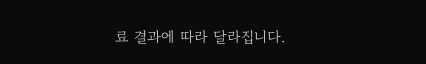료 결과에 따라 달라집니다.